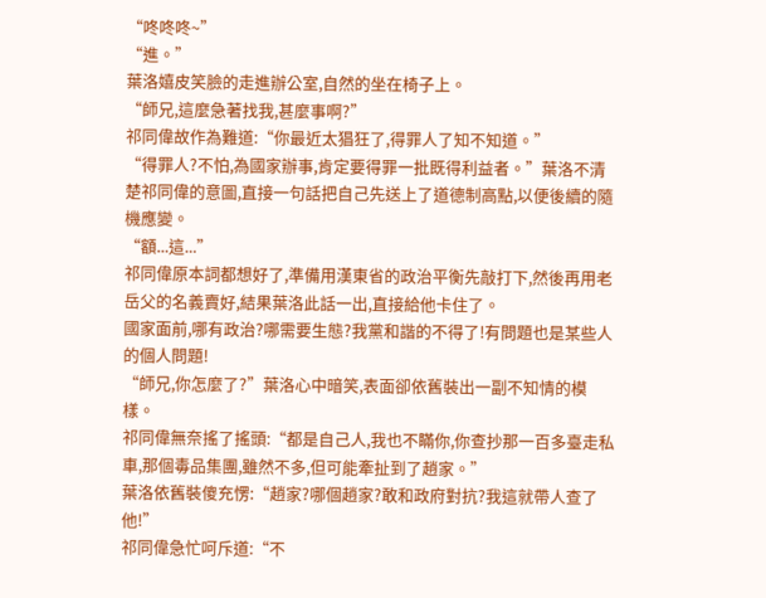“咚咚咚~”
“進。”
葉洛嬉皮笑臉的走進辦公室,自然的坐在椅子上。
“師兄,這麼急著找我,甚麼事啊?”
祁同偉故作為難道:“你最近太猖狂了,得罪人了知不知道。”
“得罪人?不怕,為國家辦事,肯定要得罪一批既得利益者。”葉洛不清楚祁同偉的意圖,直接一句話把自己先送上了道德制高點,以便後續的隨機應變。
“額...這...”
祁同偉原本詞都想好了,準備用漢東省的政治平衡先敲打下,然後再用老岳父的名義賣好,結果葉洛此話一出,直接給他卡住了。
國家面前,哪有政治?哪需要生態?我黨和諧的不得了!有問題也是某些人的個人問題!
“師兄,你怎麼了?”葉洛心中暗笑,表面卻依舊裝出一副不知情的模樣。
祁同偉無奈搖了搖頭:“都是自己人,我也不瞞你,你查抄那一百多臺走私車,那個毒品集團,雖然不多,但可能牽扯到了趙家。”
葉洛依舊裝傻充愣:“趙家?哪個趙家?敢和政府對抗?我這就帶人查了他!”
祁同偉急忙呵斥道:“不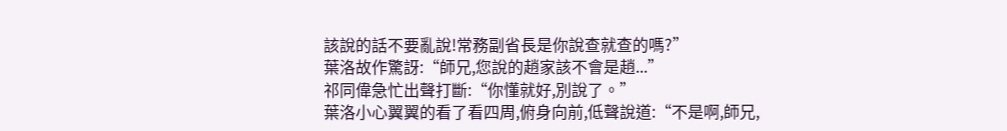該說的話不要亂說!常務副省長是你說查就查的嗎?”
葉洛故作驚訝:“師兄,您說的趙家該不會是趙...”
祁同偉急忙出聲打斷:“你懂就好,別說了。”
葉洛小心翼翼的看了看四周,俯身向前,低聲說道:“不是啊,師兄,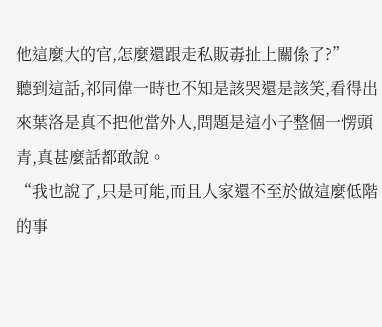他這麼大的官,怎麼還跟走私販毒扯上關係了?”
聽到這話,祁同偉一時也不知是該哭還是該笑,看得出來葉洛是真不把他當外人,問題是這小子整個一愣頭青,真甚麼話都敢說。
“我也說了,只是可能,而且人家還不至於做這麼低階的事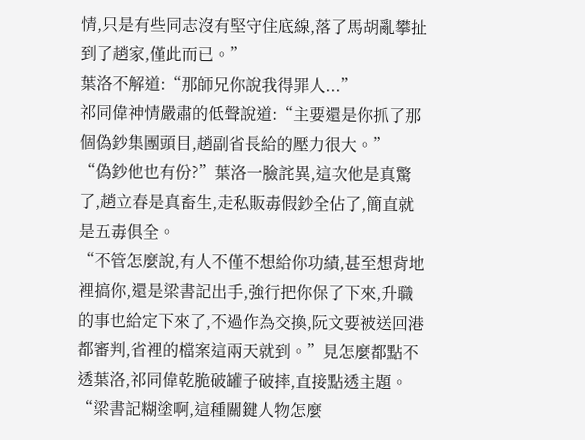情,只是有些同志沒有堅守住底線,落了馬胡亂攀扯到了趙家,僅此而已。”
葉洛不解道:“那師兄你說我得罪人...”
祁同偉神情嚴肅的低聲說道:“主要還是你抓了那個偽鈔集團頭目,趙副省長給的壓力很大。”
“偽鈔他也有份?”葉洛一臉詫異,這次他是真驚了,趙立春是真畜生,走私販毒假鈔全佔了,簡直就是五毒俱全。
“不管怎麼說,有人不僅不想給你功績,甚至想背地裡搞你,還是梁書記出手,強行把你保了下來,升職的事也給定下來了,不過作為交換,阮文要被送回港都審判,省裡的檔案這兩天就到。”見怎麼都點不透葉洛,祁同偉乾脆破罐子破摔,直接點透主題。
“梁書記糊塗啊,這種關鍵人物怎麼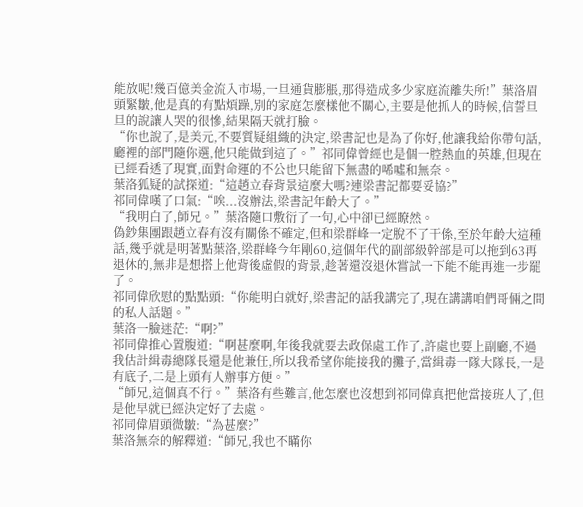能放呢!幾百億美金流入市場,一旦通貨膨脹,那得造成多少家庭流離失所!”葉洛眉頭緊皺,他是真的有點煩躁,別的家庭怎麼樣他不關心,主要是他抓人的時候,信誓旦旦的說讓人哭的很慘,結果隔天就打臉。
“你也說了,是美元,不要質疑組織的決定,梁書記也是為了你好,他讓我給你帶句話,廳裡的部門隨你選,他只能做到這了。”祁同偉曾經也是個一腔熱血的英雄,但現在已經看透了現實,面對命運的不公也只能留下無盡的唏噓和無奈。
葉洛狐疑的試探道:“這趙立春背景這麼大嗎?連梁書記都要妥協?”
祁同偉嘆了口氣:“唉...沒辦法,梁書記年齡大了。”
“我明白了,師兄。”葉洛隨口敷衍了一句,心中卻已經瞭然。
偽鈔集團跟趙立春有沒有關係不確定,但和梁群峰一定脫不了干係,至於年齡大這種話,幾乎就是明著點葉洛,梁群峰今年剛60,這個年代的副部級幹部是可以拖到63再退休的,無非是想搭上他背後虛假的背景,趁著還沒退休嘗試一下能不能再進一步罷了。
祁同偉欣慰的點點頭:“你能明白就好,梁書記的話我講完了,現在講講咱們哥倆之間的私人話題。”
葉洛一臉迷茫:“啊?”
祁同偉推心置腹道:“啊甚麼啊,年後我就要去政保處工作了,許處也要上副廳,不過我估計緝毒總隊長還是他兼任,所以我希望你能接我的攤子,當緝毒一隊大隊長,一是有底子,二是上頭有人辦事方便。”
“師兄,這個真不行。”葉洛有些難言,他怎麼也沒想到祁同偉真把他當接班人了,但是他早就已經決定好了去處。
祁同偉眉頭微皺:“為甚麼?”
葉洛無奈的解釋道:“師兄,我也不瞞你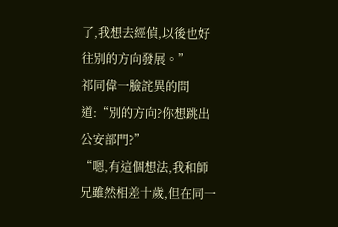了,我想去經偵,以後也好往別的方向發展。”
祁同偉一臉詫異的問道:“別的方向?你想跳出公安部門?”
“嗯,有這個想法,我和師兄雖然相差十歲,但在同一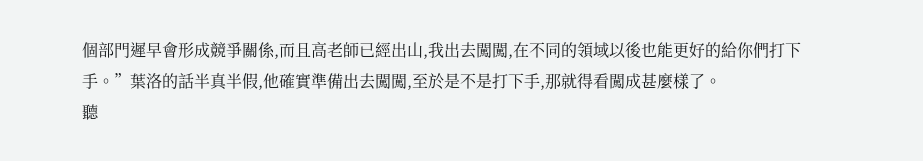個部門遲早會形成競爭關係,而且高老師已經出山,我出去闖闖,在不同的領域以後也能更好的給你們打下手。”葉洛的話半真半假,他確實準備出去闖闖,至於是不是打下手,那就得看闖成甚麼樣了。
聽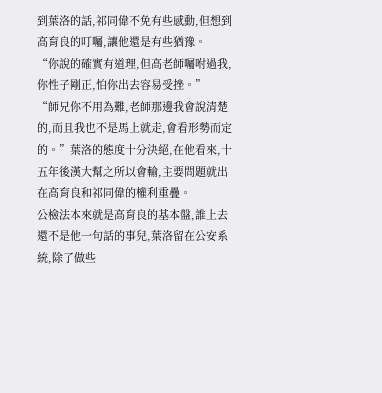到葉洛的話,祁同偉不免有些感動,但想到高育良的叮囑,讓他還是有些猶豫。
“你說的確實有道理,但高老師囑咐過我,你性子剛正,怕你出去容易受挫。”
“師兄你不用為難,老師那邊我會說清楚的,而且我也不是馬上就走,會看形勢而定的。”葉洛的態度十分決絕,在他看來,十五年後漢大幫之所以會輸,主要問題就出在高育良和祁同偉的權利重疊。
公檢法本來就是高育良的基本盤,誰上去還不是他一句話的事兒,葉洛留在公安系統,除了做些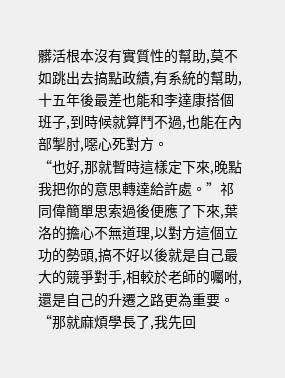髒活根本沒有實質性的幫助,莫不如跳出去搞點政績,有系統的幫助,十五年後最差也能和李達康搭個班子,到時候就算鬥不過,也能在內部掣肘,噁心死對方。
“也好,那就暫時這樣定下來,晚點我把你的意思轉達給許處。”祁同偉簡單思索過後便應了下來,葉洛的擔心不無道理,以對方這個立功的勢頭,搞不好以後就是自己最大的競爭對手,相較於老師的囑咐,還是自己的升遷之路更為重要。
“那就麻煩學長了,我先回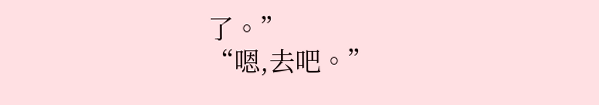了。”
“嗯,去吧。”